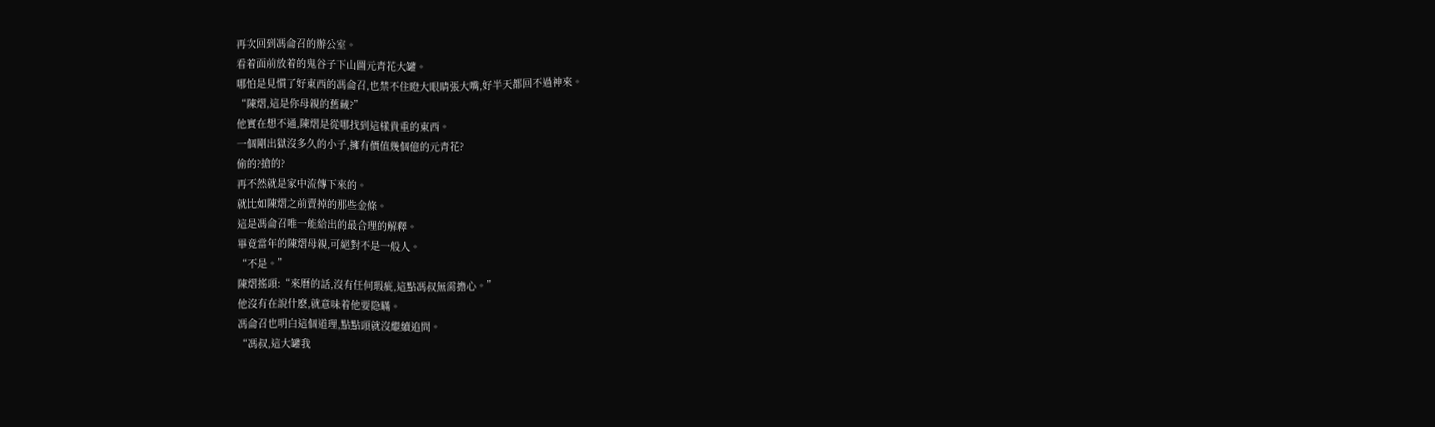再次回到馮侖召的辦公室。
看着面前放着的鬼谷子下山圖元青花大罐。
哪怕是見慣了好東西的馮侖召,也禁不住瞪大眼睛張大嘴,好半天都回不過神來。
“陳熠,這是你母親的舊藏?”
他實在想不通,陳熠是從哪找到這樣貴重的東西。
一個剛出獄沒多久的小子,擁有價值幾個億的元青花?
偷的?搶的?
再不然就是家中流傳下來的。
就比如陳熠之前賣掉的那些金條。
這是馮侖召唯一能給出的最合理的解釋。
畢竟當年的陳熠母親,可絕對不是一般人。
“不是。”
陳熠搖頭:“來曆的話,沒有任何瑕疵,這點馮叔無需擔心。”
他沒有在說什麽,就意味着他要隐瞞。
馮侖召也明白這個道理,點點頭就沒繼續追問。
“馮叔,這大罐我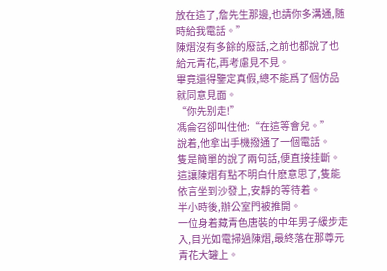放在這了,詹先生那邊,也請你多溝通,随時給我電話。”
陳熠沒有多餘的廢話,之前也都說了也給元青花,再考慮見不見。
畢竟還得鑒定真假,總不能爲了個仿品就同意見面。
“你先别走!”
馮侖召卻叫住他:“在這等會兒。”
說着,他拿出手機撥通了一個電話。
隻是簡單的說了兩句話,便直接挂斷。
這讓陳熠有點不明白什麽意思了,隻能依言坐到沙發上,安靜的等待着。
半小時後,辦公室門被推開。
一位身着藏青色唐裝的中年男子緩步走入,目光如電掃過陳熠,最終落在那尊元青花大罐上。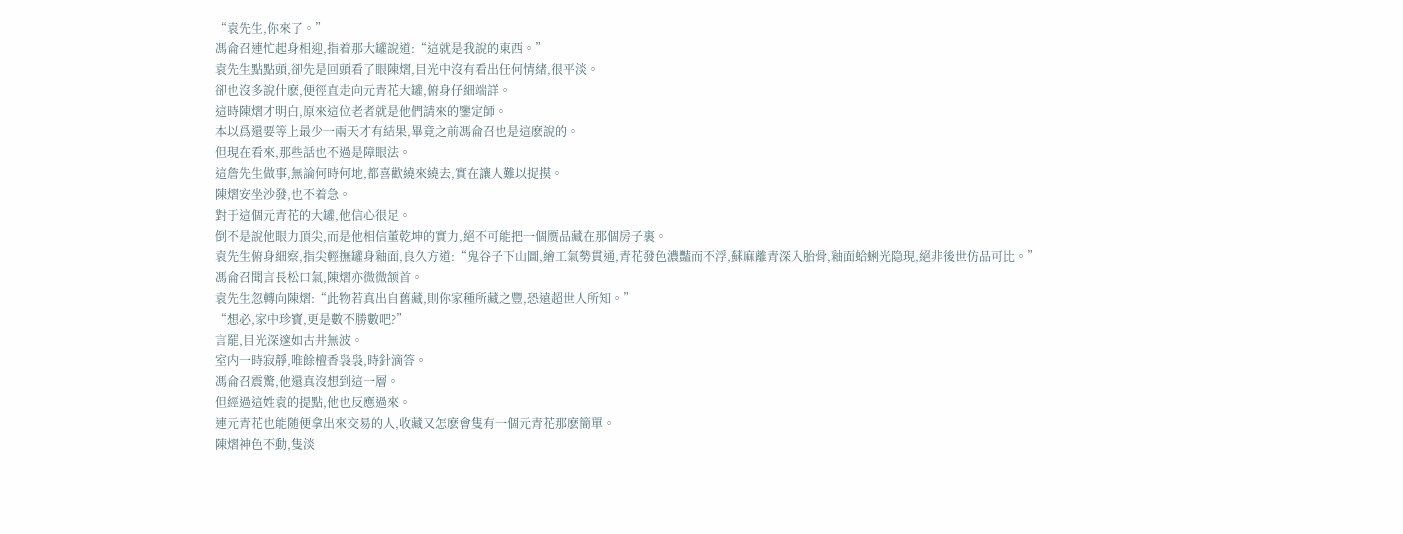“袁先生,你來了。”
馮侖召連忙起身相迎,指着那大罐說道:“這就是我說的東西。”
袁先生點點頭,卻先是回頭看了眼陳熠,目光中沒有看出任何情緒,很平淡。
卻也沒多說什麽,便徑直走向元青花大罐,俯身仔細端詳。
這時陳熠才明白,原來這位老者就是他們請來的鑒定師。
本以爲還要等上最少一兩天才有結果,畢竟之前馮侖召也是這麽說的。
但現在看來,那些話也不過是障眼法。
這詹先生做事,無論何時何地,都喜歡繞來繞去,實在讓人難以捉摸。
陳熠安坐沙發,也不着急。
對于這個元青花的大罐,他信心很足。
倒不是說他眼力頂尖,而是他相信董乾坤的實力,絕不可能把一個赝品藏在那個房子裏。
袁先生俯身細察,指尖輕撫罐身釉面,良久方道:“鬼谷子下山圖,繪工氣勢貫通,青花發色濃豔而不浮,蘇麻離青深入胎骨,釉面蛤蜊光隐現,絕非後世仿品可比。”
馮侖召聞言長松口氣,陳熠亦微微颔首。
袁先生忽轉向陳熠:“此物若真出自舊藏,則你家種所藏之豐,恐遠超世人所知。”
“想必,家中珍寶,更是數不勝數吧?”
言罷,目光深邃如古井無波。
室内一時寂靜,唯餘檀香袅袅,時針滴答。
馮侖召震驚,他還真沒想到這一層。
但經過這姓袁的提點,他也反應過來。
連元青花也能随便拿出來交易的人,收藏又怎麽會隻有一個元青花那麽簡單。
陳熠神色不動,隻淡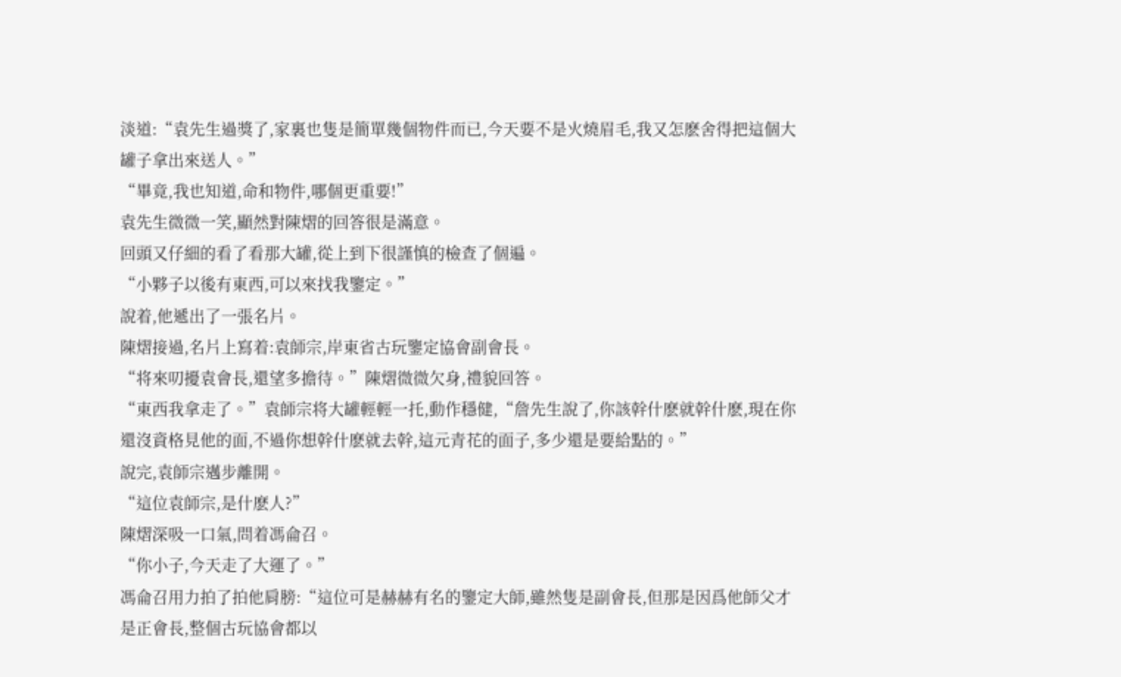淡道:“袁先生過獎了,家裏也隻是簡單幾個物件而已,今天要不是火燒眉毛,我又怎麽舍得把這個大罐子拿出來送人。”
“畢竟,我也知道,命和物件,哪個更重要!”
袁先生微微一笑,顯然對陳熠的回答很是滿意。
回頭又仔細的看了看那大罐,從上到下很謹慎的檢查了個遍。
“小夥子以後有東西,可以來找我鑒定。”
說着,他遞出了一張名片。
陳熠接過,名片上寫着:袁師宗,岸東省古玩鑒定協會副會長。
“将來叨擾袁會長,還望多擔待。”陳熠微微欠身,禮貌回答。
“東西我拿走了。”袁師宗将大罐輕輕一托,動作穩健,“詹先生說了,你該幹什麽就幹什麽,現在你還沒資格見他的面,不過你想幹什麽就去幹,這元青花的面子,多少還是要給點的。”
說完,袁師宗邁步離開。
“這位袁師宗,是什麽人?”
陳熠深吸一口氣,問着馮侖召。
“你小子,今天走了大運了。”
馮侖召用力拍了拍他肩膀:“這位可是赫赫有名的鑒定大師,雖然隻是副會長,但那是因爲他師父才是正會長,整個古玩協會都以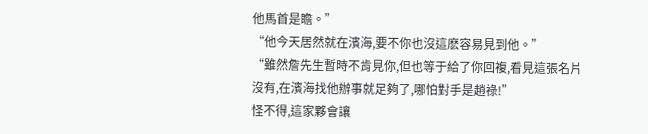他馬首是瞻。”
“他今天居然就在濱海,要不你也沒這麽容易見到他。”
“雖然詹先生暫時不肯見你,但也等于給了你回複,看見這張名片沒有,在濱海找他辦事就足夠了,哪怕對手是趙祿!”
怪不得,這家夥會讓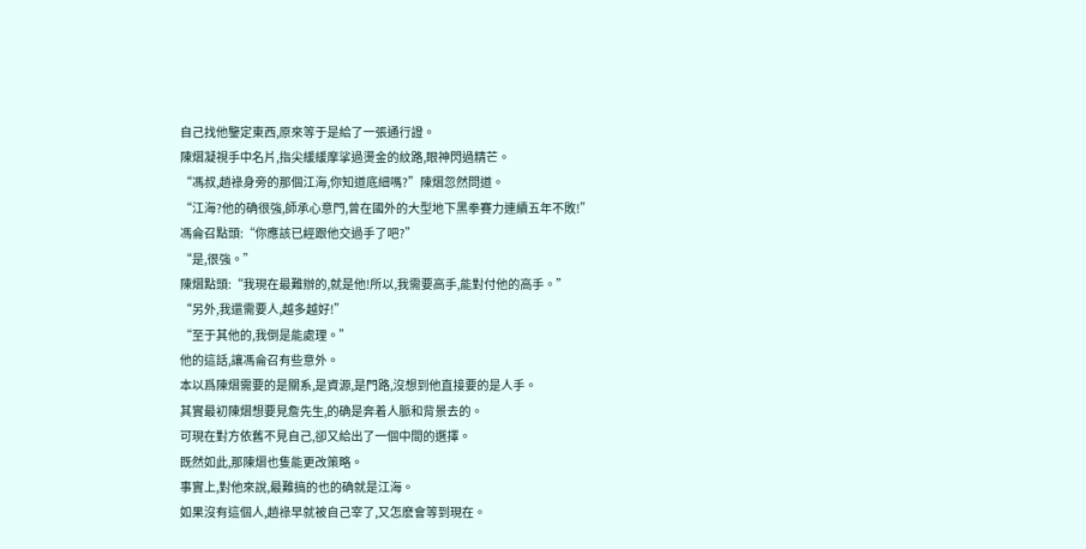自己找他鑒定東西,原來等于是給了一張通行證。
陳熠凝視手中名片,指尖緩緩摩挲過燙金的紋路,眼神閃過精芒。
“馮叔,趙祿身旁的那個江海,你知道底細嗎?”陳熠忽然問道。
“江海?他的确很強,師承心意門,曾在國外的大型地下黑拳賽力連續五年不敗!”
馮侖召點頭:“你應該已經跟他交過手了吧?”
“是,很強。”
陳熠點頭:“我現在最難辦的,就是他!所以,我需要高手,能對付他的高手。”
“另外,我還需要人,越多越好!”
“至于其他的,我倒是能處理。”
他的這話,讓馮侖召有些意外。
本以爲陳熠需要的是關系,是資源,是門路,沒想到他直接要的是人手。
其實最初陳熠想要見詹先生,的确是奔着人脈和背景去的。
可現在對方依舊不見自己,卻又給出了一個中間的選擇。
既然如此,那陳熠也隻能更改策略。
事實上,對他來說,最難搞的也的确就是江海。
如果沒有這個人,趙祿早就被自己宰了,又怎麽會等到現在。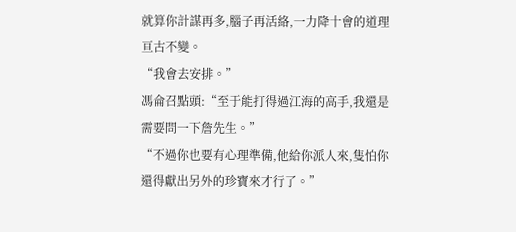就算你計謀再多,腦子再活絡,一力降十會的道理亘古不變。
“我會去安排。”
馮侖召點頭:“至于能打得過江海的高手,我還是需要問一下詹先生。”
“不過你也要有心理準備,他給你派人來,隻怕你還得獻出另外的珍寶來才行了。”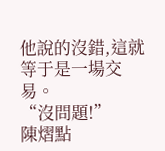他說的沒錯,這就等于是一場交易。
“沒問題!”
陳熠點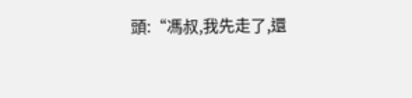頭:“馮叔,我先走了,還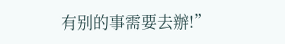有别的事需要去辦!”